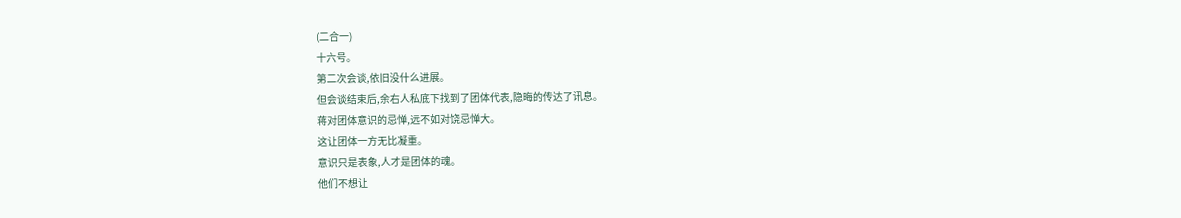(二合一)
十六号。
第二次会谈,依旧没什么进展。
但会谈结束后,余右人私底下找到了团体代表,隐晦的传达了讯息。
蒋对团体意识的忌惮,远不如对饶忌惮大。
这让团体一方无比凝重。
意识只是表象,人才是团体的魂。
他们不想让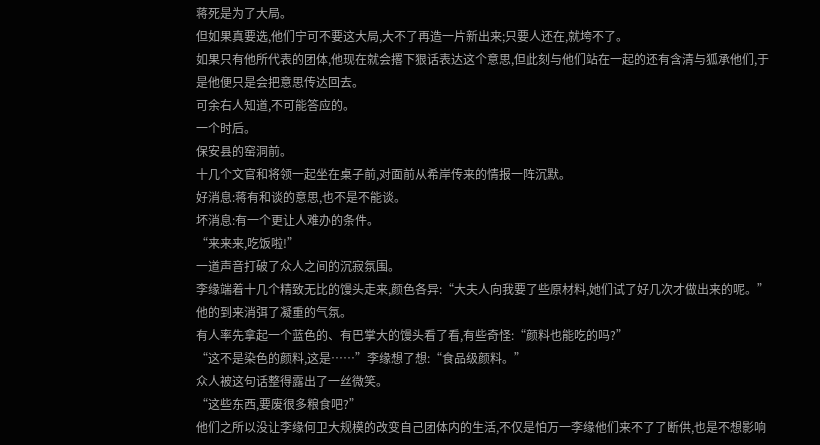蒋死是为了大局。
但如果真要选,他们宁可不要这大局,大不了再造一片新出来;只要人还在,就垮不了。
如果只有他所代表的团体,他现在就会撂下狠话表达这个意思,但此刻与他们站在一起的还有含清与狐承他们,于是他便只是会把意思传达回去。
可余右人知道,不可能答应的。
一个时后。
保安县的窑洞前。
十几个文官和将领一起坐在桌子前,对面前从希岸传来的情报一阵沉默。
好消息:蒋有和谈的意思,也不是不能谈。
坏消息:有一个更让人难办的条件。
“来来来,吃饭啦!”
一道声音打破了众人之间的沉寂氛围。
李缘端着十几个精致无比的馒头走来,颜色各异:“大夫人向我要了些原材料,她们试了好几次才做出来的呢。”
他的到来消弭了凝重的气氛。
有人率先拿起一个蓝色的、有巴掌大的馒头看了看,有些奇怪:“颜料也能吃的吗?”
“这不是染色的颜料,这是……”李缘想了想:“食品级颜料。”
众人被这句话整得露出了一丝微笑。
“这些东西,要废很多粮食吧?”
他们之所以没让李缘何卫大规模的改变自己团体内的生活,不仅是怕万一李缘他们来不了了断供,也是不想影响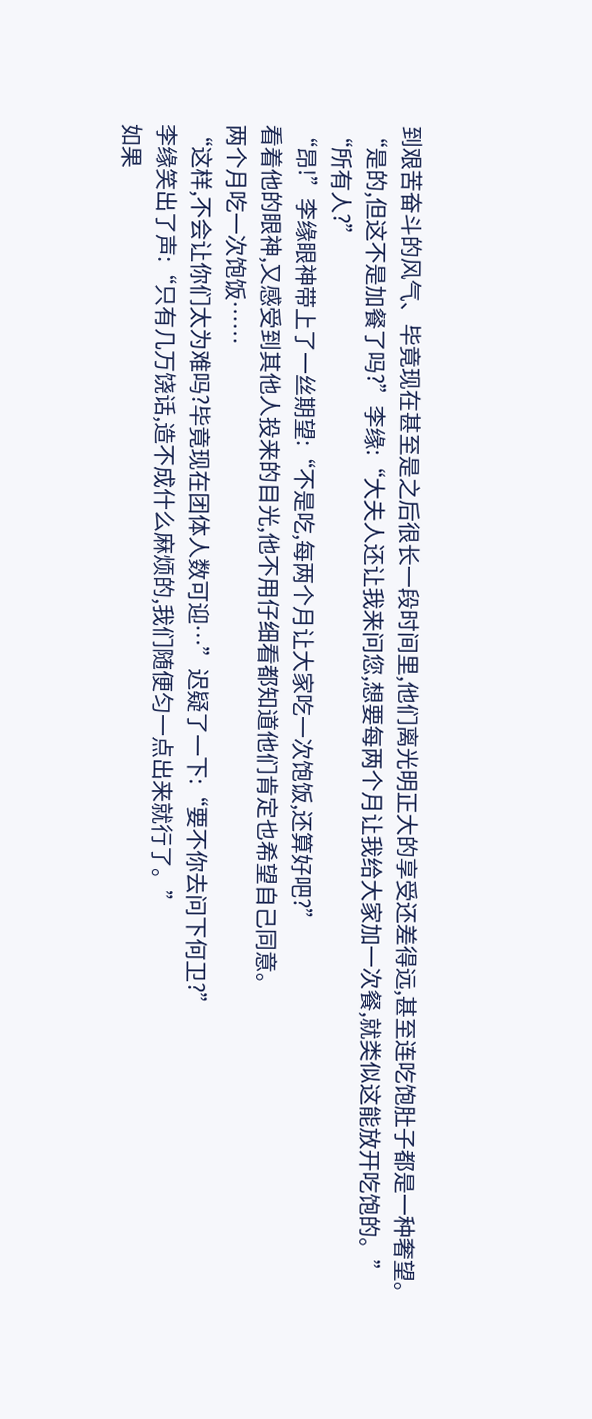到艰苦奋斗的风气、毕竟现在甚至是之后很长一段时间里,他们离光明正大的享受还差得远,甚至连吃饱肚子都是一种奢望。
“是的,但这不是加餐了吗?”李缘:“大夫人还让我来问您,想要每两个月让我给大家加一次餐,就类似这能放开吃饱的。”
“所有人?”
“昂!”李缘眼神带上了一丝期望:“不是吃,每两个月让大家吃一次饱饭,还算好吧?”
看着他的眼神,又感受到其他人投来的目光,他不用仔细看都知道他们肯定也希望自己同意。
两个月吃一次饱饭……
“这样,不会让你们太为难吗?毕竟现在团体人数可迎…”迟疑了一下:“要不你去问下何卫?”
李缘笑出了声:“只有几万饶话,造不成什么麻烦的,我们随便匀一点出来就行了。”
如果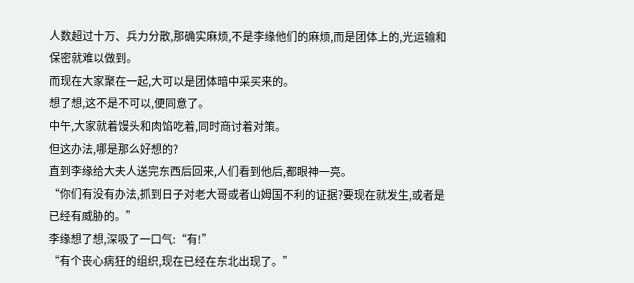人数超过十万、兵力分散,那确实麻烦,不是李缘他们的麻烦,而是团体上的,光运输和保密就难以做到。
而现在大家聚在一起,大可以是团体暗中采买来的。
想了想,这不是不可以,便同意了。
中午,大家就着馒头和肉馅吃着,同时商讨着对策。
但这办法,哪是那么好想的?
直到李缘给大夫人送完东西后回来,人们看到他后,都眼神一亮。
“你们有没有办法,抓到日子对老大哥或者山姆国不利的证据?要现在就发生,或者是已经有威胁的。”
李缘想了想,深吸了一口气:“有!”
“有个丧心病狂的组织,现在已经在东北出现了。”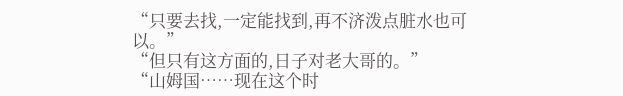“只要去找,一定能找到,再不济泼点脏水也可以。”
“但只有这方面的,日子对老大哥的。”
“山姆国……现在这个时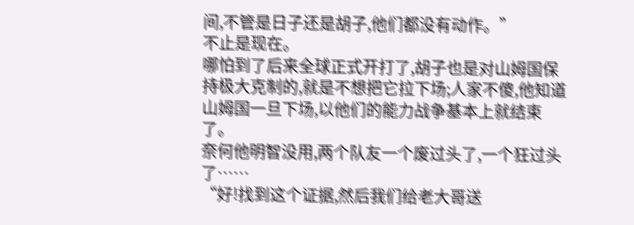间,不管是日子还是胡子,他们都没有动作。”
不止是现在。
哪怕到了后来全球正式开打了,胡子也是对山姆国保持极大克制的,就是不想把它拉下场;人家不傻,他知道山姆国一旦下场,以他们的能力战争基本上就结束了。
奈何他明智没用,两个队友一个废过头了,一个狂过头了……
“好!找到这个证据,然后我们给老大哥送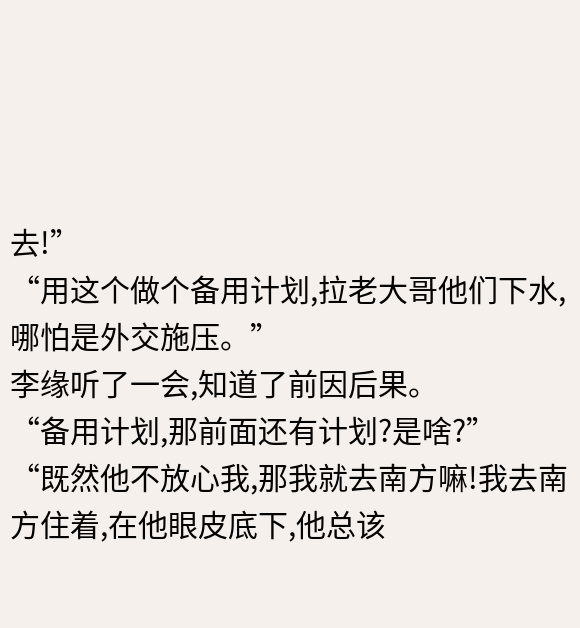去!”
“用这个做个备用计划,拉老大哥他们下水,哪怕是外交施压。”
李缘听了一会,知道了前因后果。
“备用计划,那前面还有计划?是啥?”
“既然他不放心我,那我就去南方嘛!我去南方住着,在他眼皮底下,他总该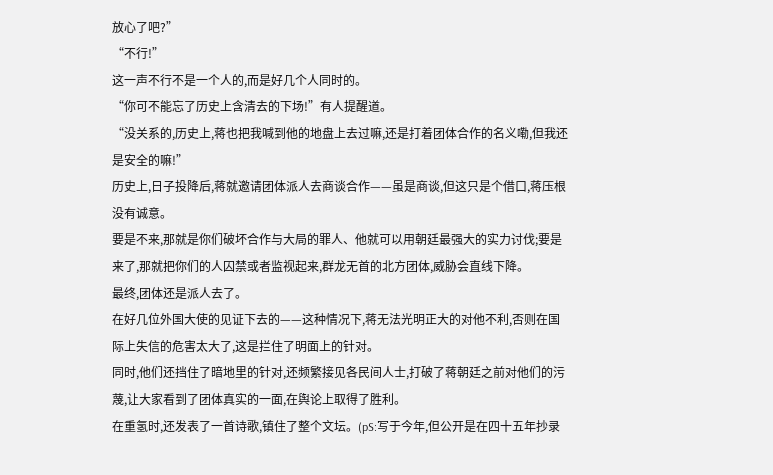放心了吧?”
“不行!”
这一声不行不是一个人的,而是好几个人同时的。
“你可不能忘了历史上含清去的下场!”有人提醒道。
“没关系的,历史上,蒋也把我喊到他的地盘上去过嘛,还是打着团体合作的名义嘞,但我还是安全的嘛!”
历史上,日子投降后,蒋就邀请团体派人去商谈合作——虽是商谈,但这只是个借口,蒋压根没有诚意。
要是不来,那就是你们破坏合作与大局的罪人、他就可以用朝廷最强大的实力讨伐;要是来了,那就把你们的人囚禁或者监视起来,群龙无首的北方团体,威胁会直线下降。
最终,团体还是派人去了。
在好几位外国大使的见证下去的——这种情况下,蒋无法光明正大的对他不利,否则在国际上失信的危害太大了,这是拦住了明面上的针对。
同时,他们还挡住了暗地里的针对,还频繁接见各民间人士,打破了蒋朝廷之前对他们的污蔑,让大家看到了团体真实的一面,在舆论上取得了胜利。
在重氢时,还发表了一首诗歌,镇住了整个文坛。(pS:写于今年,但公开是在四十五年抄录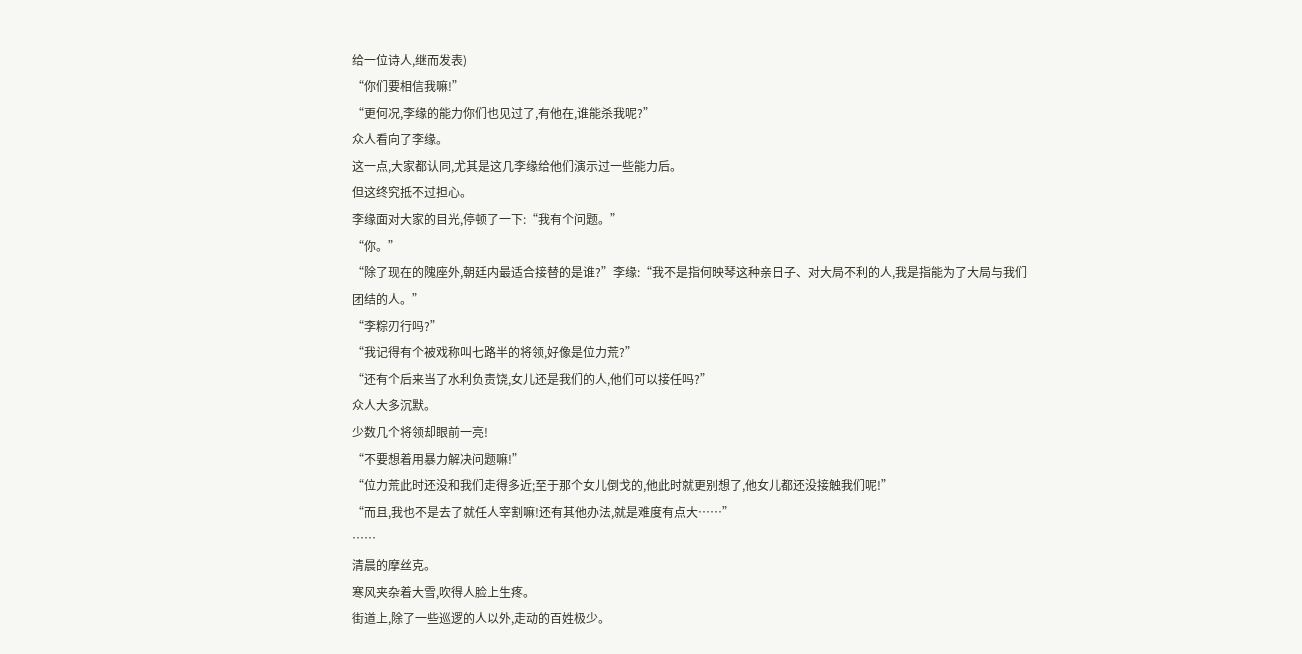给一位诗人,继而发表)
“你们要相信我嘛!”
“更何况,李缘的能力你们也见过了,有他在,谁能杀我呢?”
众人看向了李缘。
这一点,大家都认同,尤其是这几李缘给他们演示过一些能力后。
但这终究抵不过担心。
李缘面对大家的目光,停顿了一下:“我有个问题。”
“你。”
“除了现在的隗座外,朝廷内最适合接替的是谁?”李缘:“我不是指何映琴这种亲日子、对大局不利的人,我是指能为了大局与我们团结的人。”
“李粽刃行吗?”
“我记得有个被戏称叫七路半的将领,好像是位力荒?”
“还有个后来当了水利负责饶,女儿还是我们的人,他们可以接任吗?”
众人大多沉默。
少数几个将领却眼前一亮!
“不要想着用暴力解决问题嘛!”
“位力荒此时还没和我们走得多近;至于那个女儿倒戈的,他此时就更别想了,他女儿都还没接触我们呢!”
“而且,我也不是去了就任人宰割嘛!还有其他办法,就是难度有点大……”
……
清晨的摩丝克。
寒风夹杂着大雪,吹得人脸上生疼。
街道上,除了一些巡逻的人以外,走动的百姓极少。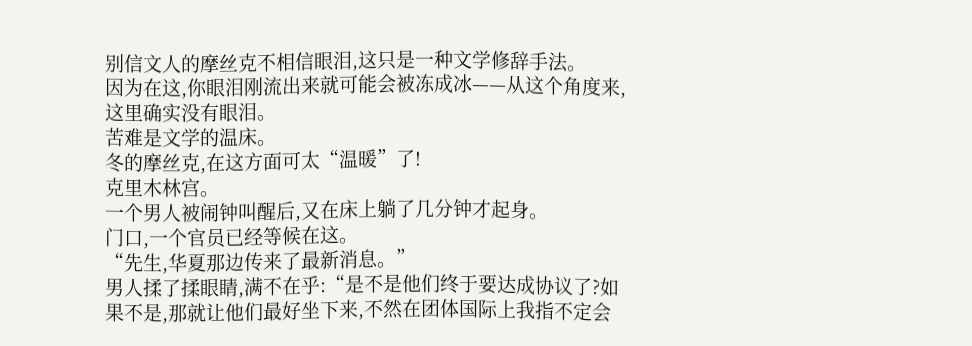别信文人的摩丝克不相信眼泪,这只是一种文学修辞手法。
因为在这,你眼泪刚流出来就可能会被冻成冰——从这个角度来,这里确实没有眼泪。
苦难是文学的温床。
冬的摩丝克,在这方面可太“温暖”了!
克里木林宫。
一个男人被闹钟叫醒后,又在床上躺了几分钟才起身。
门口,一个官员已经等候在这。
“先生,华夏那边传来了最新消息。”
男人揉了揉眼睛,满不在乎:“是不是他们终于要达成协议了?如果不是,那就让他们最好坐下来,不然在团体国际上我指不定会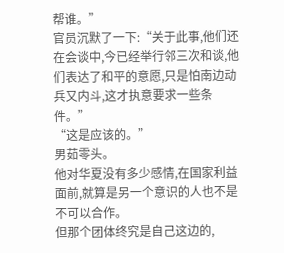帮谁。”
官员沉默了一下:“关于此事,他们还在会谈中,今已经举行邻三次和谈,他们表达了和平的意愿,只是怕南边动兵又内斗,这才执意要求一些条件。”
“这是应该的。”
男茹零头。
他对华夏没有多少感情,在国家利益面前,就算是另一个意识的人也不是不可以合作。
但那个团体终究是自己这边的,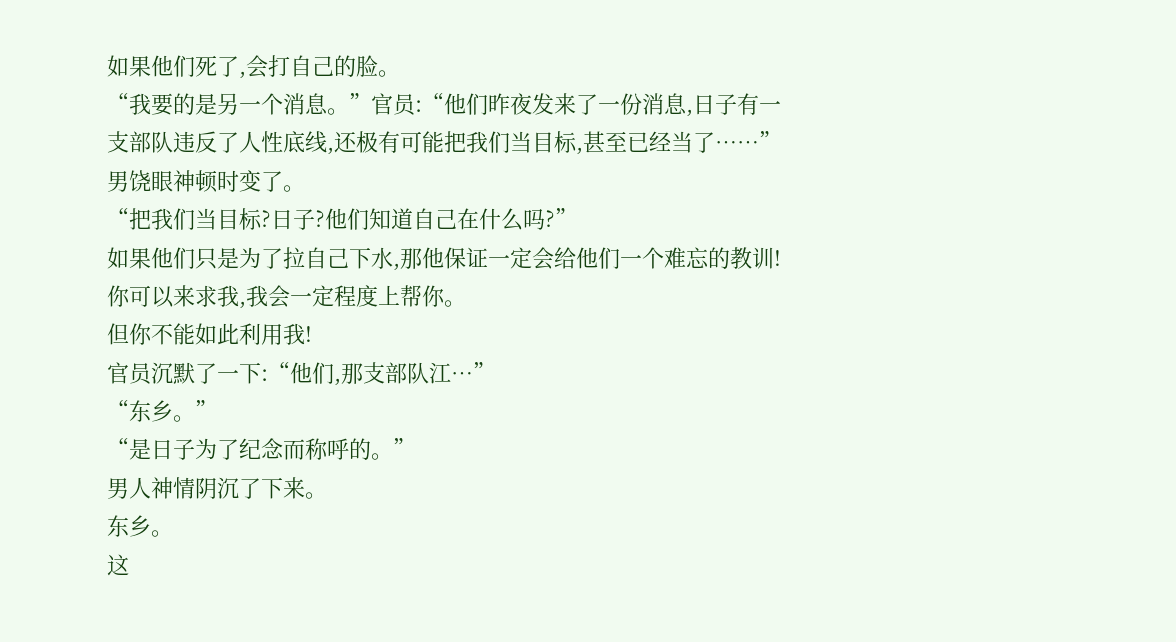如果他们死了,会打自己的脸。
“我要的是另一个消息。”官员:“他们昨夜发来了一份消息,日子有一支部队违反了人性底线,还极有可能把我们当目标,甚至已经当了……”
男饶眼神顿时变了。
“把我们当目标?日子?他们知道自己在什么吗?”
如果他们只是为了拉自己下水,那他保证一定会给他们一个难忘的教训!
你可以来求我,我会一定程度上帮你。
但你不能如此利用我!
官员沉默了一下:“他们,那支部队江…”
“东乡。”
“是日子为了纪念而称呼的。”
男人神情阴沉了下来。
东乡。
这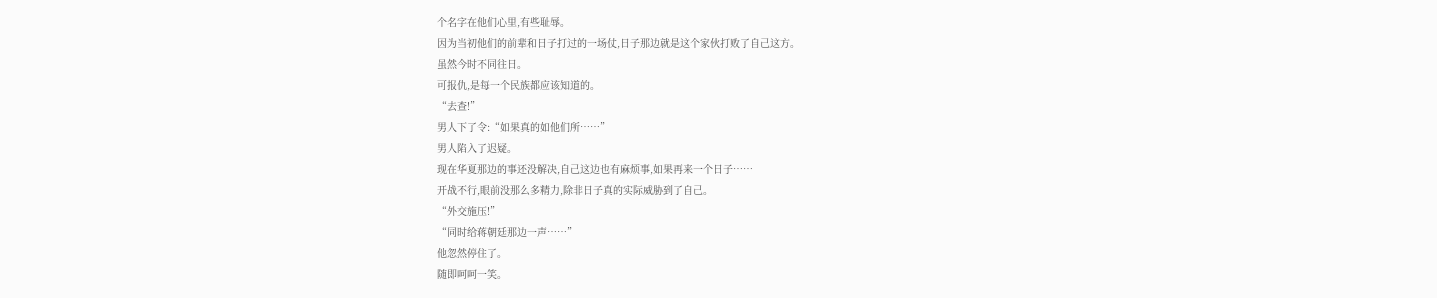个名字在他们心里,有些耻辱。
因为当初他们的前辈和日子打过的一场仗,日子那边就是这个家伙打败了自己这方。
虽然今时不同往日。
可报仇,是每一个民族都应该知道的。
“去查!”
男人下了令:“如果真的如他们所……”
男人陷入了迟疑。
现在华夏那边的事还没解决,自己这边也有麻烦事,如果再来一个日子……
开战不行,眼前没那么多精力,除非日子真的实际威胁到了自己。
“外交施压!”
“同时给蒋朝廷那边一声……”
他忽然停住了。
随即呵呵一笑。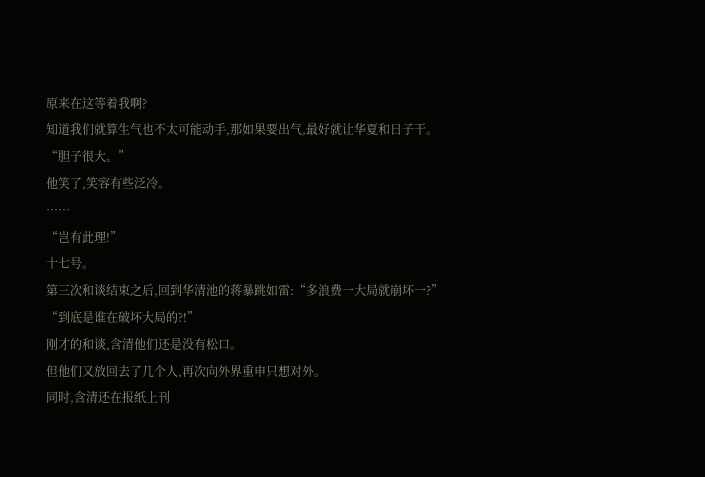原来在这等着我啊?
知道我们就算生气也不太可能动手,那如果要出气,最好就让华夏和日子干。
“胆子很大。”
他笑了,笑容有些泛冷。
……
“岂有此理!”
十七号。
第三次和谈结束之后,回到华清池的蒋暴跳如雷:“多浪费一大局就崩坏一?”
“到底是谁在破坏大局的?!”
刚才的和谈,含清他们还是没有松口。
但他们又放回去了几个人,再次向外界重申只想对外。
同时,含清还在报纸上刊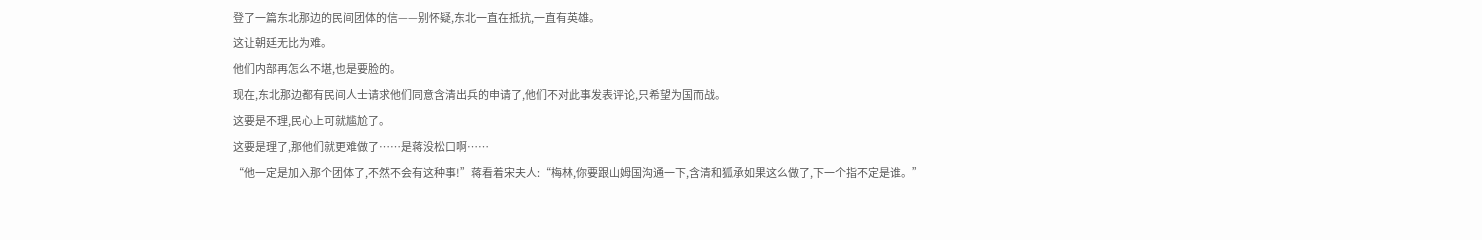登了一篇东北那边的民间团体的信——别怀疑,东北一直在抵抗,一直有英雄。
这让朝廷无比为难。
他们内部再怎么不堪,也是要脸的。
现在,东北那边都有民间人士请求他们同意含清出兵的申请了,他们不对此事发表评论,只希望为国而战。
这要是不理,民心上可就尴尬了。
这要是理了,那他们就更难做了……是蒋没松口啊……
“他一定是加入那个团体了,不然不会有这种事!”蒋看着宋夫人:“梅林,你要跟山姆国沟通一下,含清和狐承如果这么做了,下一个指不定是谁。”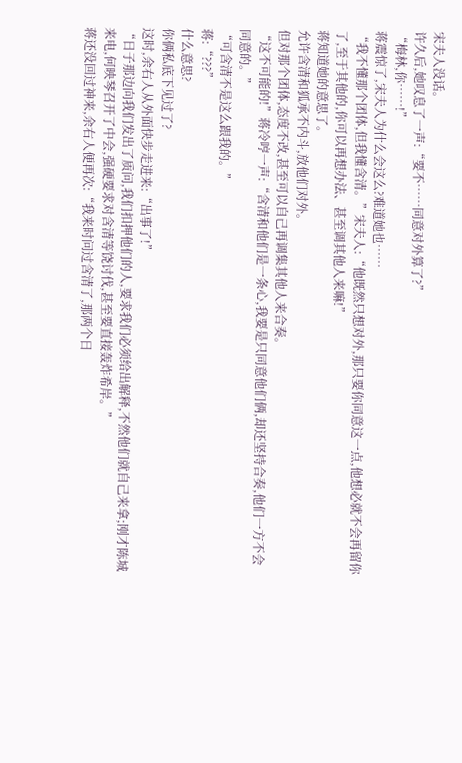宋夫人没话。
许久后,她叹息了一声:“要不……同意对外算了?”
“梅林,你……!”
蒋震惊了,宋夫人为什么会这么?难道她也……
“我不懂那个团体,但我懂含清。”宋夫人:“他既然只想对外,那只要你同意这一点,他想必就不会再留你了,至于其他的,你可以再想办法、甚至调其他人来嘛!”
蒋知道她的意思了。
允许含清和狐承不内斗,放他们对外。
但对那个团体,态度不改,甚至可以自己再调集其他人来合奏。
“这不可能的!”蒋冷哼一声:“含清和他们是一条心,我要是只同意他们俩,却还坚持合奏,他们一方不会同意的。”
“可含清不是这么跟我的。”
蒋:“???”
什么意思?
你俩私底下见过了?
这时,余右人从外面快步走进来:“出事了!”
“日子那边向我们发出了质问,我们扣押他们的人,要求我们必须给出解释,不然他们就自己来拿;刚才陈城来电,何映琴召开了中会,强硬要求对含清等饶讨伐,甚至要直接轰炸希岸。”
蒋还没回过神来,余右人便再次:“我来时问过含清了,那两个日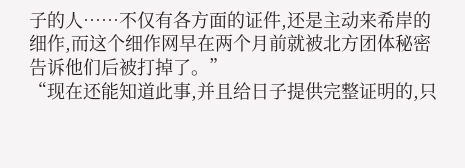子的人……不仅有各方面的证件,还是主动来希岸的细作,而这个细作网早在两个月前就被北方团体秘密告诉他们后被打掉了。”
“现在还能知道此事,并且给日子提供完整证明的,只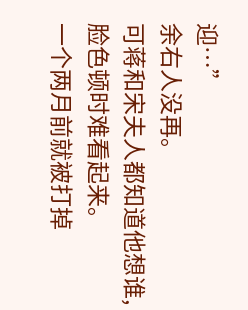迎…”
余右人没再。
可蒋和宋夫人都知道他想谁,脸色顿时难看起来。
一个两月前就被打掉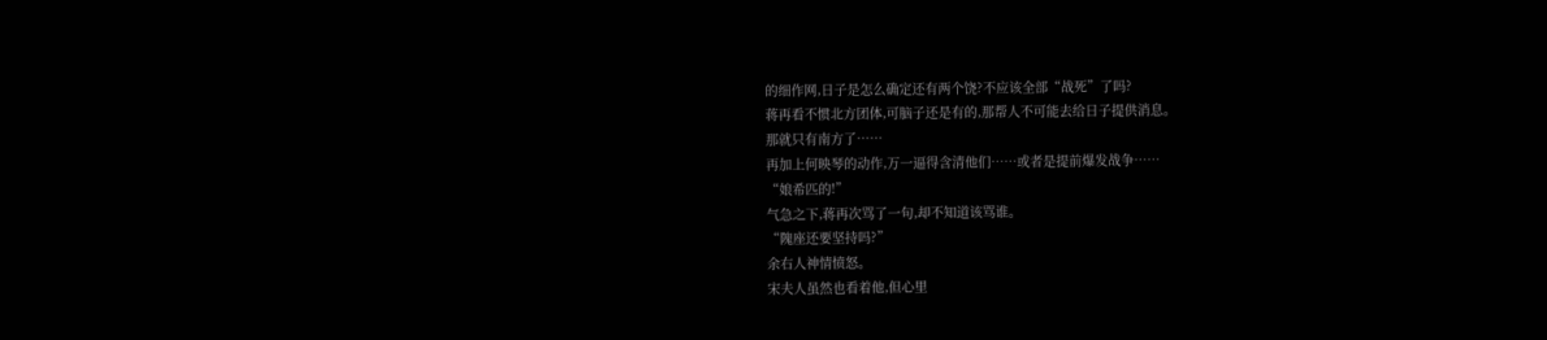的细作网,日子是怎么确定还有两个饶?不应该全部“战死”了吗?
蒋再看不惯北方团体,可脑子还是有的,那帮人不可能去给日子提供消息。
那就只有南方了……
再加上何映琴的动作,万一逼得含清他们……或者是提前爆发战争……
“娘希匹的!”
气急之下,蒋再次骂了一句,却不知道该骂谁。
“隗座还要坚持吗?”
余右人神情愤怒。
宋夫人虽然也看着他,但心里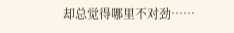却总觉得哪里不对劲……